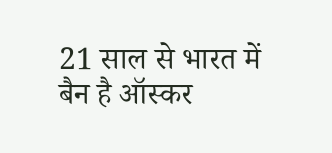21 साल से भारत में बैन है ऑस्कर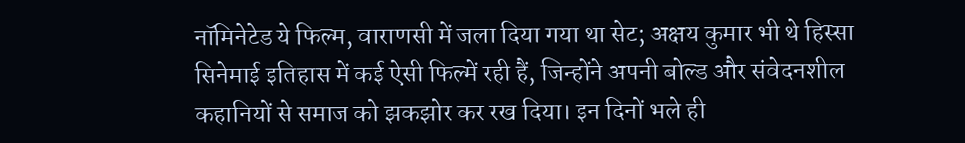नॉमिनेटेड ये फिल्म, वाराणसी में जला दिया गया था सेट; अक्षय कुमार भी थे हिस्सा
सिनेमाई इतिहास में कई ऐसी फिल्में रही हैं, जिन्होंने अपनी बोल्ड और संवेदनशील कहानियों से समाज को झकझोर कर रख दिया। इन दिनों भले ही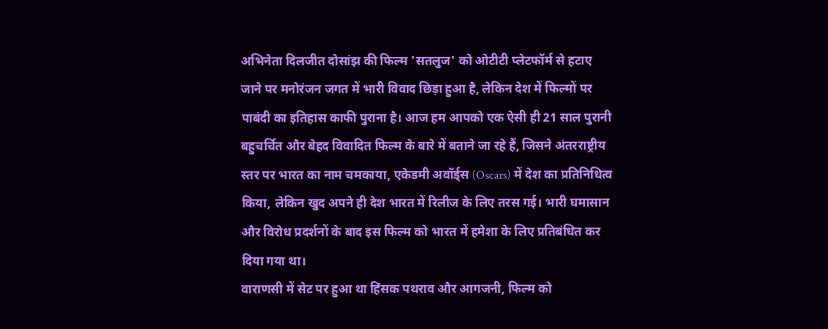अभिनेता दिलजीत दोसांझ की फिल्म 'सतलुज' को ओटीटी प्लेटफॉर्म से हटाए जाने पर मनोरंजन जगत में भारी विवाद छिड़ा हुआ है, लेकिन देश में फिल्मों पर पाबंदी का इतिहास काफी पुराना है। आज हम आपको एक ऐसी ही 21 साल पुरानी बहुचर्चित और बेहद विवादित फिल्म के बारे में बताने जा रहे हैं, जिसने अंतरराष्ट्रीय स्तर पर भारत का नाम चमकाया, एकेडमी अवॉर्ड्स (Oscars) में देश का प्रतिनिधित्व किया, लेकिन खुद अपने ही देश भारत में रिलीज के लिए तरस गई। भारी घमासान और विरोध प्रदर्शनों के बाद इस फिल्म को भारत में हमेशा के लिए प्रतिबंधित कर दिया गया था।
वाराणसी में सेट पर हुआ था हिंसक पथराव और आगजनी, फिल्म को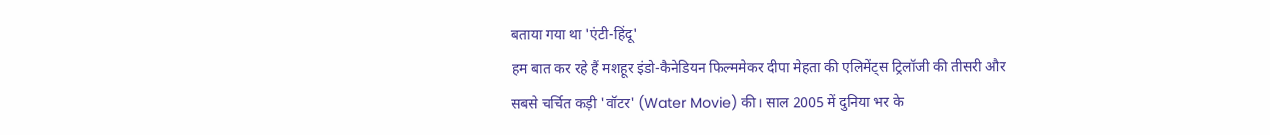बताया गया था 'एंटी-हिंदू'
हम बात कर रहे हैं मशहूर इंडो-कैनेडियन फिल्ममेकर दीपा मेहता की एलिमेंट्स ट्रिलॉजी की तीसरी और सबसे चर्चित कड़ी 'वॉटर' (Water Movie) की। साल 2005 में दुनिया भर के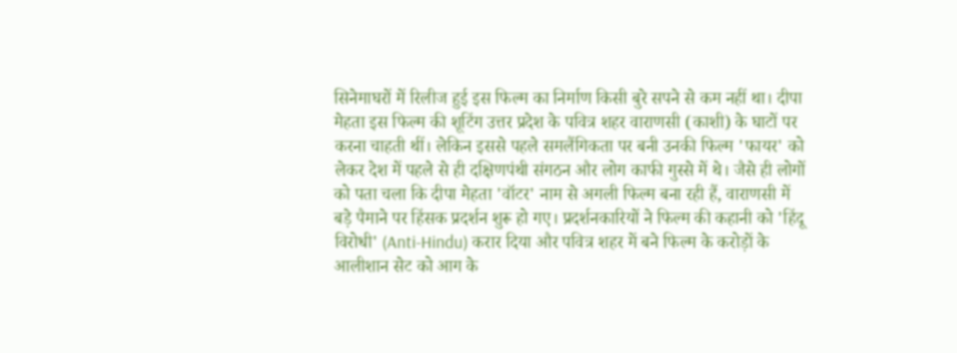सिनेमाघरों में रिलीज हुई इस फिल्म का निर्माण किसी बुरे सपने से कम नहीं था। दीपा मेहता इस फिल्म की शूटिंग उत्तर प्रदेश के पवित्र शहर वाराणसी (काशी) के घाटों पर करना चाहती थीं। लेकिन इससे पहले समलैंगिकता पर बनी उनकी फिल्म 'फायर' को लेकर देश में पहले से ही दक्षिणपंथी संगठन और लोग काफी गुस्से में थे। जैसे ही लोगों को पता चला कि दीपा मेहता 'वॉटर' नाम से अगली फिल्म बना रही हैं, वाराणसी में बड़े पैमाने पर हिंसक प्रदर्शन शुरू हो गए। प्रदर्शनकारियों ने फिल्म की कहानी को 'हिंदू विरोधी' (Anti-Hindu) करार दिया और पवित्र शहर में बने फिल्म के करोड़ों के आलीशान सेट को आग के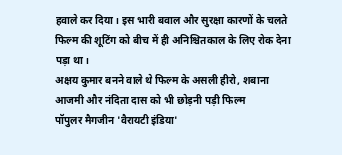हवाले कर दिया। इस भारी बवाल और सुरक्षा कारणों के चलते फिल्म की शूटिंग को बीच में ही अनिश्चितकाल के लिए रोक देना पड़ा था।
अक्षय कुमार बनने वाले थे फिल्म के असली हीरो, शबाना आजमी और नंदिता दास को भी छोड़नी पड़ी फिल्म
पॉपुलर मैगजीन 'वैरायटी इंडिया'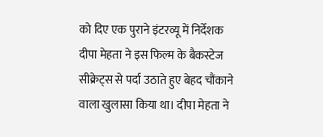को दिए एक पुराने इंटरव्यू में निर्देशक दीपा मेहता ने इस फिल्म के बैकस्टेज सीक्रेट्स से पर्दा उठाते हुए बेहद चौंकाने वाला खुलासा किया था। दीपा मेहता ने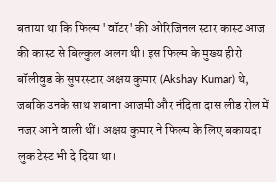बताया था कि फिल्म 'वॉटर' की ओरिजिनल स्टार कास्ट आज की कास्ट से बिल्कुल अलग थी। इस फिल्म के मुख्य हीरो बॉलीवुड के सुपरस्टार अक्षय कुमार (Akshay Kumar) थे, जबकि उनके साथ शबाना आजमी और नंदिता दास लीड रोल में नजर आने वाली थीं। अक्षय कुमार ने फिल्म के लिए बकायदा लुक टेस्ट भी दे दिया था।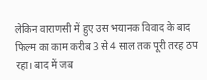लेकिन वाराणसी में हुए उस भयानक विवाद के बाद फिल्म का काम करीब 3 से 4 साल तक पूरी तरह ठप रहा। बाद में जब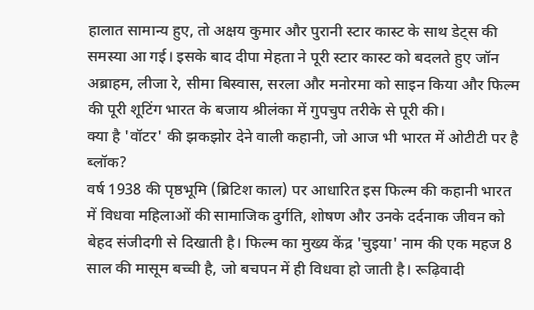हालात सामान्य हुए, तो अक्षय कुमार और पुरानी स्टार कास्ट के साथ डेट्स की समस्या आ गई। इसके बाद दीपा मेहता ने पूरी स्टार कास्ट को बदलते हुए जॉन अब्राहम, लीजा रे, सीमा बिस्वास, सरला और मनोरमा को साइन किया और फिल्म की पूरी शूटिंग भारत के बजाय श्रीलंका में गुपचुप तरीके से पूरी की।
क्या है 'वॉटर' की झकझोर देने वाली कहानी, जो आज भी भारत में ओटीटी पर है ब्लॉक?
वर्ष 1938 की पृष्ठभूमि (ब्रिटिश काल) पर आधारित इस फिल्म की कहानी भारत में विधवा महिलाओं की सामाजिक दुर्गति, शोषण और उनके दर्दनाक जीवन को बेहद संजीदगी से दिखाती है। फिल्म का मुख्य केंद्र 'चुइया' नाम की एक महज 8 साल की मासूम बच्ची है, जो बचपन में ही विधवा हो जाती है। रूढ़िवादी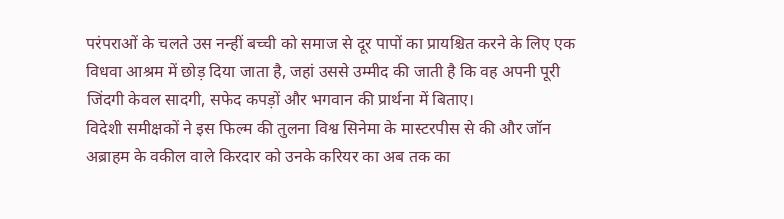परंपराओं के चलते उस नन्हीं बच्ची को समाज से दूर पापों का प्रायश्चित करने के लिए एक विधवा आश्रम में छोड़ दिया जाता है, जहां उससे उम्मीद की जाती है कि वह अपनी पूरी जिंदगी केवल सादगी, सफेद कपड़ों और भगवान की प्रार्थना में बिताए।
विदेशी समीक्षकों ने इस फिल्म की तुलना विश्व सिनेमा के मास्टरपीस से की और जॉन अब्राहम के वकील वाले किरदार को उनके करियर का अब तक का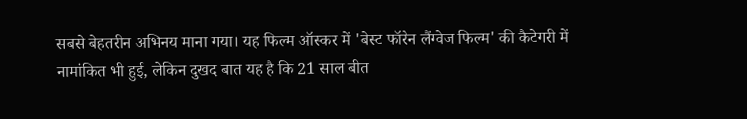सबसे बेहतरीन अभिनय माना गया। यह फिल्म ऑस्कर में 'बेस्ट फॉरेन लैंग्वेज फिल्म' की कैटेगरी में नामांकित भी हुई, लेकिन दुखद बात यह है कि 21 साल बीत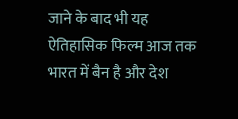जाने के बाद भी यह ऐतिहासिक फिल्म आज तक भारत में बैन है और देश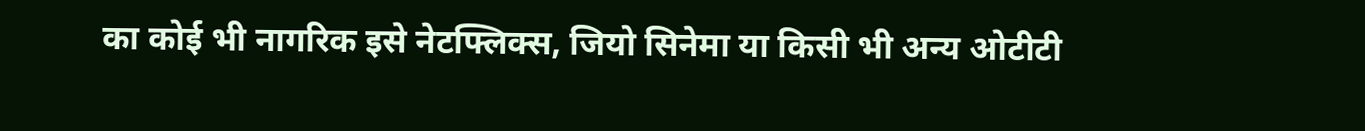का कोई भी नागरिक इसे नेटफ्लिक्स, जियो सिनेमा या किसी भी अन्य ओटीटी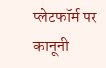प्लेटफॉर्म पर कानूनी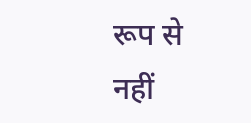रूप से नहीं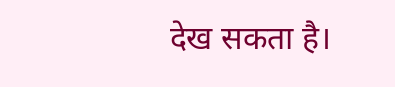देख सकता है।